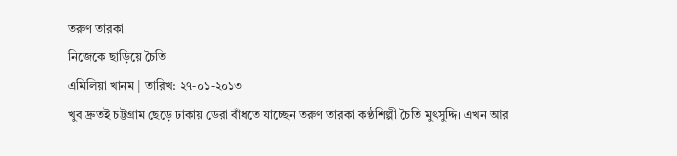তরুণ তারকা
নিজেকে ছাড়িয়ে চৈতি
এমিলিয়া খানম | তারিখ: ২৭-০১-২০১৩
খুব দ্রুতই চট্টগ্রাম ছেড়ে ঢাকায় ডেরা বাঁধতে যাচ্ছেন তরুণ তারকা কণ্ঠশিল্পী চৈতি মুৎসুদ্দি। এখন আর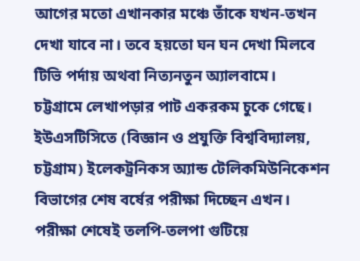আগের মতো এখানকার মঞ্চে তাঁকে যখন-তখন দেখা যাবে না। তবে হয়তো ঘন ঘন দেখা মিলবে টিভি পর্দায় অথবা নিত্যনতুন অ্যালবামে।
চট্টগ্রামে লেখাপড়ার পাট একরকম চুকে গেছে। ইউএসটিসিতে (বিজ্ঞান ও প্রযুক্তি বিশ্ববিদ্যালয়, চট্টগ্রাম) ইলেকট্রনিকস অ্যান্ড টেলিকমিউনিকেশন বিভাগের শেষ বর্ষের পরীক্ষা দিচ্ছেন এখন। পরীক্ষা শেষেই তলপি-তলপা গুটিয়ে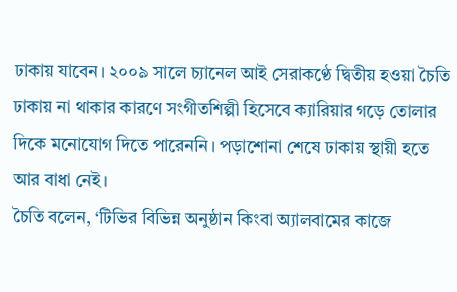ঢাকায় যাবেন। ২০০৯ সালে চ্যানেল আই সেরাকণ্ঠে দ্বিতীয় হওয়া চৈতি ঢাকায় না থাকার কারণে সংগীতশিল্পী হিসেবে ক্যারিয়ার গড়ে তোলার দিকে মনোযোগ দিতে পারেননি। পড়াশোনা শেষে ঢাকায় স্থায়ী হতে আর বাধা নেই।
চৈতি বলেন, ‘টিভির বিভিন্ন অনুষ্ঠান কিংবা অ্যালবামের কাজে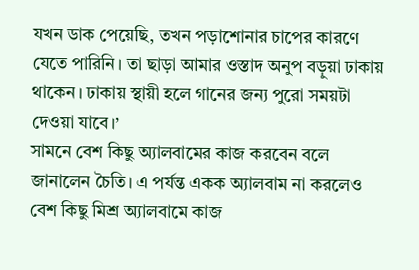যখন ডাক পেয়েছি, তখন পড়াশোনার চাপের কারণে যেতে পারিনি। তা ছাড়া আমার ওস্তাদ অনুপ বড়ুয়া ঢাকায় থাকেন। ঢাকায় স্থায়ী হলে গানের জন্য পুরো সময়টা দেওয়া যাবে।’
সামনে বেশ কিছু অ্যালবামের কাজ করবেন বলে জানালেন চৈতি। এ পর্যন্ত একক অ্যালবাম না করলেও বেশ কিছু মিশ্র অ্যালবামে কাজ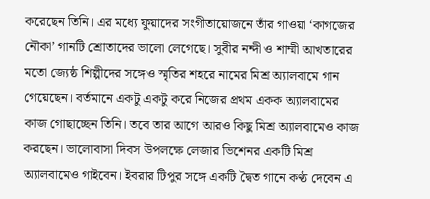করেছেন তিনি। এর মধ্যে ফুয়াদের সংগীতায়োজনে তাঁর গাওয়া ‘কাগজের নৌকা’ গানটি শ্রোতাদের ভালো লেগেছে। সুবীর নন্দী ও শাম্মী আখতারের মতো জ্যেষ্ঠ শিল্পীদের সঙ্গেও স্মৃতির শহরে নামের মিশ্র অ্যালবামে গান গেয়েছেন। বর্তমানে একটু একটু করে নিজের প্রথম একক অ্যালবামের কাজ গোছাচ্ছেন তিনি। তবে তার আগে আরও কিছু মিশ্র অ্যালবামেও কাজ করছেন। ভালোবাসা দিবস উপলক্ষে লেজার ভিশেনর একটি মিশ্র অ্যালবামেও গাইবেন। ইবরার টিপুর সঙ্গে একটি দ্বৈত গানে কণ্ঠ দেবেন এ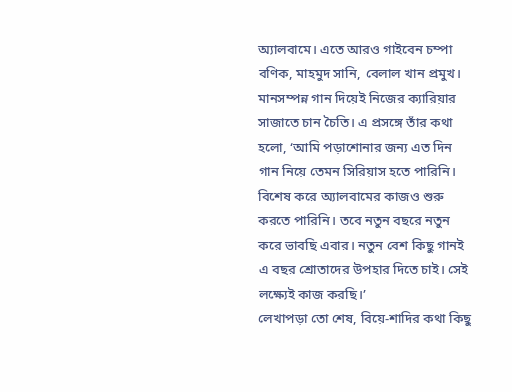অ্যালবামে। এতে আরও গাইবেন চম্পা বণিক, মাহমুদ সানি, বেলাল খান প্রমুখ।
মানসম্পন্ন গান দিয়েই নিজের ক্যারিয়ার সাজাতে চান চৈতি। এ প্রসঙ্গে তাঁর কথা হলো, ‘আমি পড়াশোনার জন্য এত দিন গান নিয়ে তেমন সিরিয়াস হতে পারিনি। বিশেষ করে অ্যালবামের কাজও শুরু করতে পারিনি। তবে নতুন বছরে নতুন করে ভাবছি এবার। নতুন বেশ কিছু গানই এ বছর শ্রোতাদের উপহার দিতে চাই। সেই লক্ষ্যেই কাজ করছি।’
লেখাপড়া তো শেষ, বিয়ে-শাদির কথা কিছু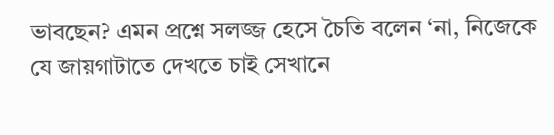ভাবছেন? এমন প্রশ্নে সলজ্জ হেসে চৈতি বলেন ‘না, নিজেকে যে জায়গাটাতে দেখতে চাই সেখানে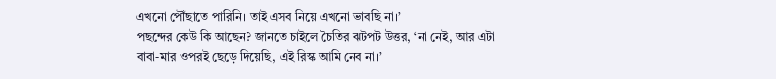এখনো পৌঁছাতে পারিনি। তাই এসব নিয়ে এখনো ভাবছি না।’
পছন্দের কেউ কি আছেন? জানতে চাইলে চৈতির ঝটপট উত্তর, ‘না নেই, আর এটা বাবা-মার ওপরই ছেড়ে দিয়েছি, এই রিস্ক আমি নেব না।’